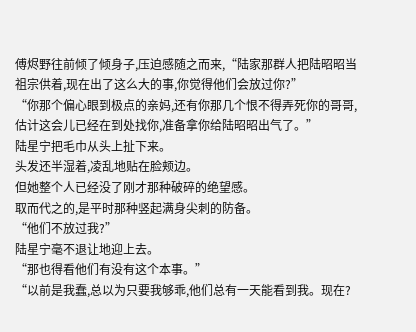傅烬野往前倾了倾身子,压迫感随之而来,“陆家那群人把陆昭昭当祖宗供着,现在出了这么大的事,你觉得他们会放过你?”
“你那个偏心眼到极点的亲妈,还有你那几个恨不得弄死你的哥哥,估计这会儿已经在到处找你,准备拿你给陆昭昭出气了。”
陆星宁把毛巾从头上扯下来。
头发还半湿着,凌乱地贴在脸颊边。
但她整个人已经没了刚才那种破碎的绝望感。
取而代之的,是平时那种竖起满身尖刺的防备。
“他们不放过我?”
陆星宁毫不退让地迎上去。
“那也得看他们有没有这个本事。”
“以前是我蠢,总以为只要我够乖,他们总有一天能看到我。现在?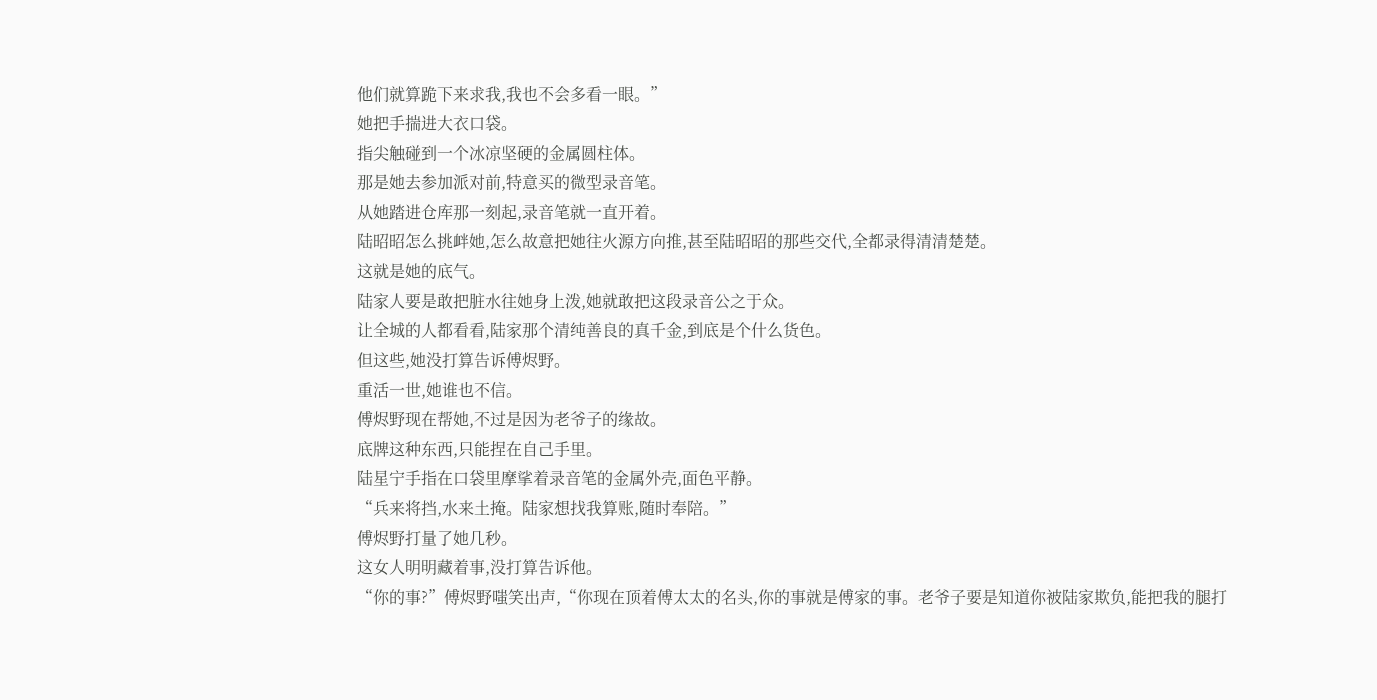他们就算跪下来求我,我也不会多看一眼。”
她把手揣进大衣口袋。
指尖触碰到一个冰凉坚硬的金属圆柱体。
那是她去参加派对前,特意买的微型录音笔。
从她踏进仓库那一刻起,录音笔就一直开着。
陆昭昭怎么挑衅她,怎么故意把她往火源方向推,甚至陆昭昭的那些交代,全都录得清清楚楚。
这就是她的底气。
陆家人要是敢把脏水往她身上泼,她就敢把这段录音公之于众。
让全城的人都看看,陆家那个清纯善良的真千金,到底是个什么货色。
但这些,她没打算告诉傅烬野。
重活一世,她谁也不信。
傅烬野现在帮她,不过是因为老爷子的缘故。
底牌这种东西,只能捏在自己手里。
陆星宁手指在口袋里摩挲着录音笔的金属外壳,面色平静。
“兵来将挡,水来土掩。陆家想找我算账,随时奉陪。”
傅烬野打量了她几秒。
这女人明明藏着事,没打算告诉他。
“你的事?”傅烬野嗤笑出声,“你现在顶着傅太太的名头,你的事就是傅家的事。老爷子要是知道你被陆家欺负,能把我的腿打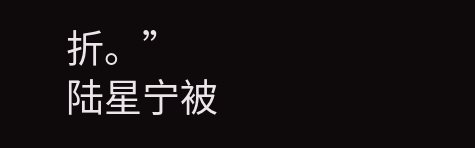折。”
陆星宁被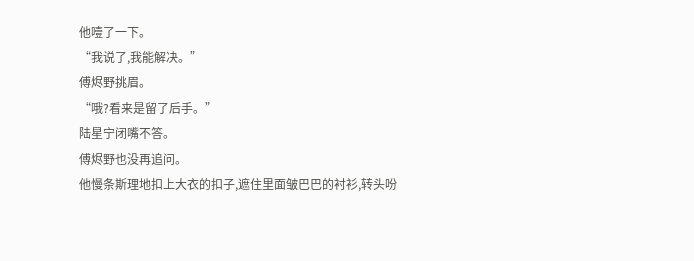他噎了一下。
“我说了,我能解决。”
傅烬野挑眉。
“哦?看来是留了后手。”
陆星宁闭嘴不答。
傅烬野也没再追问。
他慢条斯理地扣上大衣的扣子,遮住里面皱巴巴的衬衫,转头吩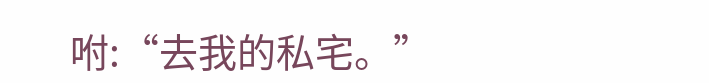咐:“去我的私宅。”